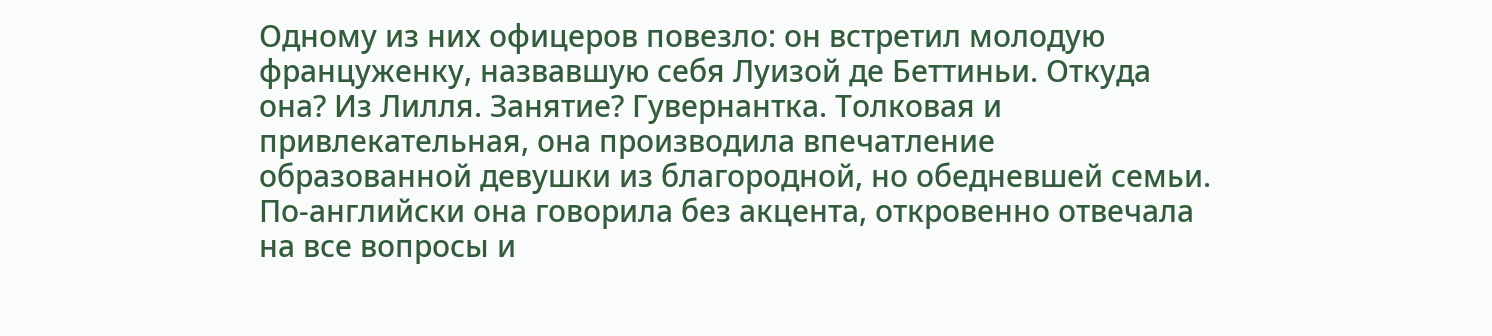Одному из них офицеров повезло: он встретил молодую француженку, назвавшую себя Луизой де Беттиньи. Откуда она? Из Лилля. Занятие? Гувернантка. Толковая и привлекательная, она производила впечатление образованной девушки из благородной, но обедневшей семьи. По-английски она говорила без акцента, откровенно отвечала на все вопросы и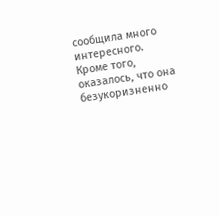сообщила много интересного. Кроме того, оказалось, что она безукоризненно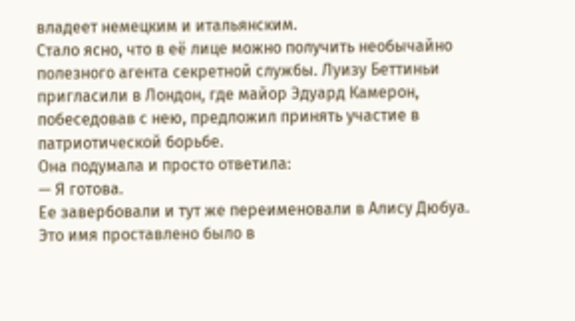владеет немецким и итальянским.
Стало ясно, что в её лице можно получить необычайно полезного агента секретной службы. Луизу Беттиньи пригласили в Лондон, где майор Эдуард Камерон, побеседовав с нею, предложил принять участие в патриотической борьбе.
Она подумала и просто ответила:
— Я готова.
Ее завербовали и тут же переименовали в Алису Дюбуа. Это имя проставлено было в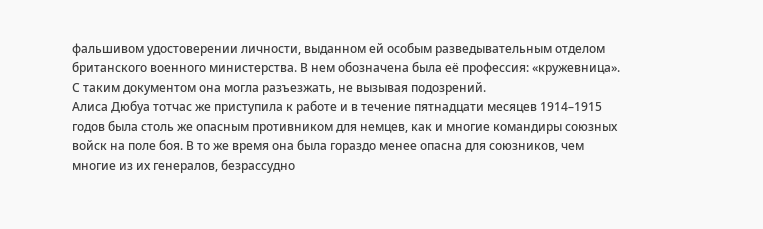фальшивом удостоверении личности, выданном ей особым разведывательным отделом британского военного министерства. В нем обозначена была её профессия: «кружевница». С таким документом она могла разъезжать, не вызывая подозрений.
Алиса Дюбуа тотчас же приступила к работе и в течение пятнадцати месяцев 1914–1915 годов была столь же опасным противником для немцев, как и многие командиры союзных войск на поле боя. В то же время она была гораздо менее опасна для союзников, чем многие из их генералов, безрассудно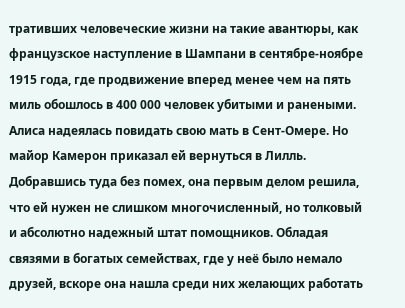тративших человеческие жизни на такие авантюры, как французское наступление в Шампани в сентябре-ноябре 1915 года, где продвижение вперед менее чем на пять миль обошлось в 400 000 человек убитыми и ранеными.
Алиса надеялась повидать свою мать в Сент-Омере. Но майор Камерон приказал ей вернуться в Лилль. Добравшись туда без помех, она первым делом решила, что ей нужен не слишком многочисленный, но толковый и абсолютно надежный штат помощников. Обладая связями в богатых семействах, где у неё было немало друзей, вскоре она нашла среди них желающих работать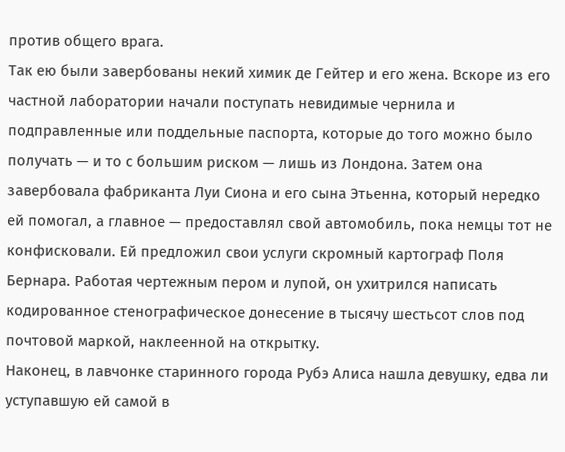против общего врага.
Так ею были завербованы некий химик де Гейтер и его жена. Вскоре из его частной лаборатории начали поступать невидимые чернила и подправленные или поддельные паспорта, которые до того можно было получать — и то с большим риском — лишь из Лондона. Затем она завербовала фабриканта Луи Сиона и его сына Этьенна, который нередко ей помогал, а главное — предоставлял свой автомобиль, пока немцы тот не конфисковали. Ей предложил свои услуги скромный картограф Поля Бернара. Работая чертежным пером и лупой, он ухитрился написать кодированное стенографическое донесение в тысячу шестьсот слов под почтовой маркой, наклеенной на открытку.
Наконец, в лавчонке старинного города Рубэ Алиса нашла девушку, едва ли уступавшую ей самой в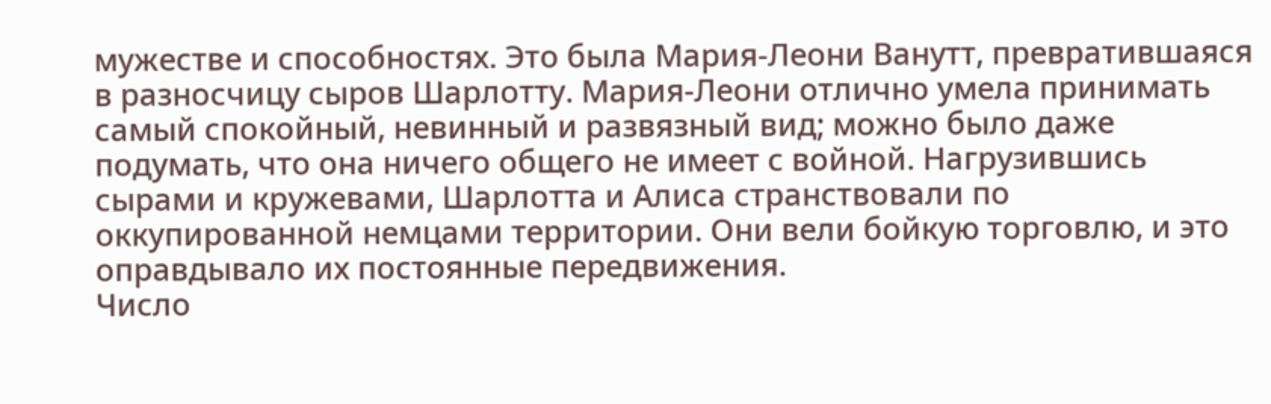мужестве и способностях. Это была Мария-Леони Ванутт, превратившаяся в разносчицу сыров Шарлотту. Мария-Леони отлично умела принимать самый спокойный, невинный и развязный вид; можно было даже подумать, что она ничего общего не имеет с войной. Нагрузившись сырами и кружевами, Шарлотта и Алиса странствовали по оккупированной немцами территории. Они вели бойкую торговлю, и это оправдывало их постоянные передвижения.
Число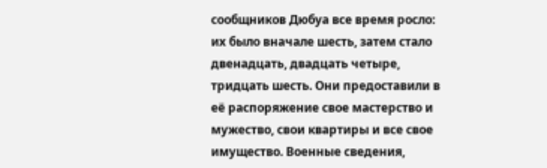сообщников Дюбуа все время росло: их было вначале шесть, затем стало двенадцать, двадцать четыре, тридцать шесть. Они предоставили в её распоряжение свое мастерство и мужество, свои квартиры и все свое имущество. Военные сведения,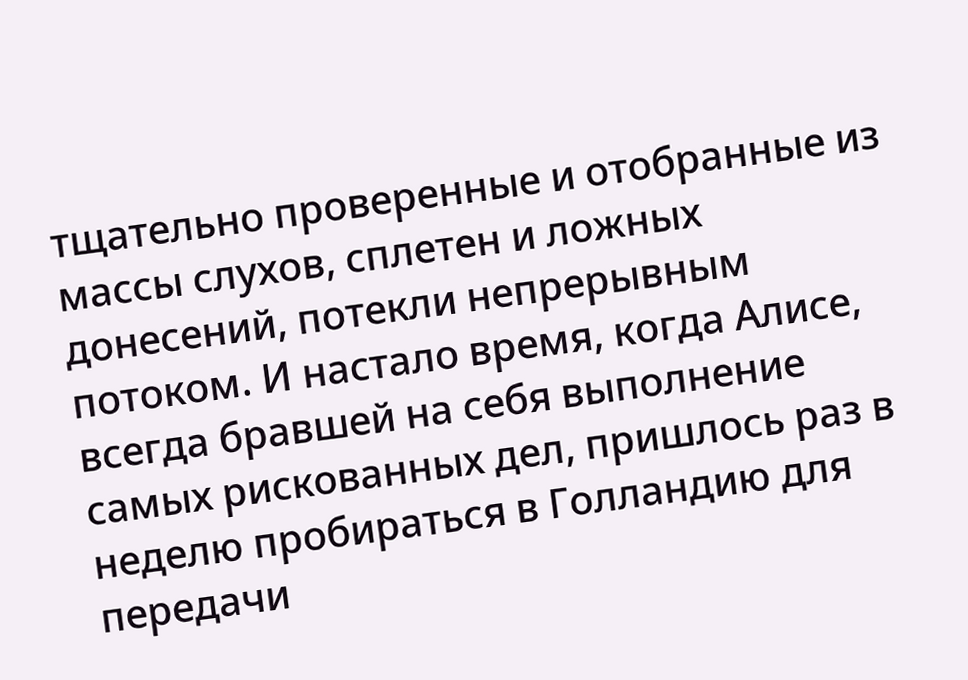тщательно проверенные и отобранные из массы слухов, сплетен и ложных донесений, потекли непрерывным потоком. И настало время, когда Алисе, всегда бравшей на себя выполнение самых рискованных дел, пришлось раз в неделю пробираться в Голландию для передачи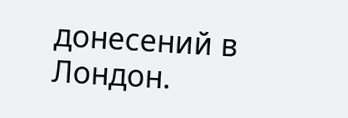донесений в Лондон.